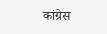कांग्रेस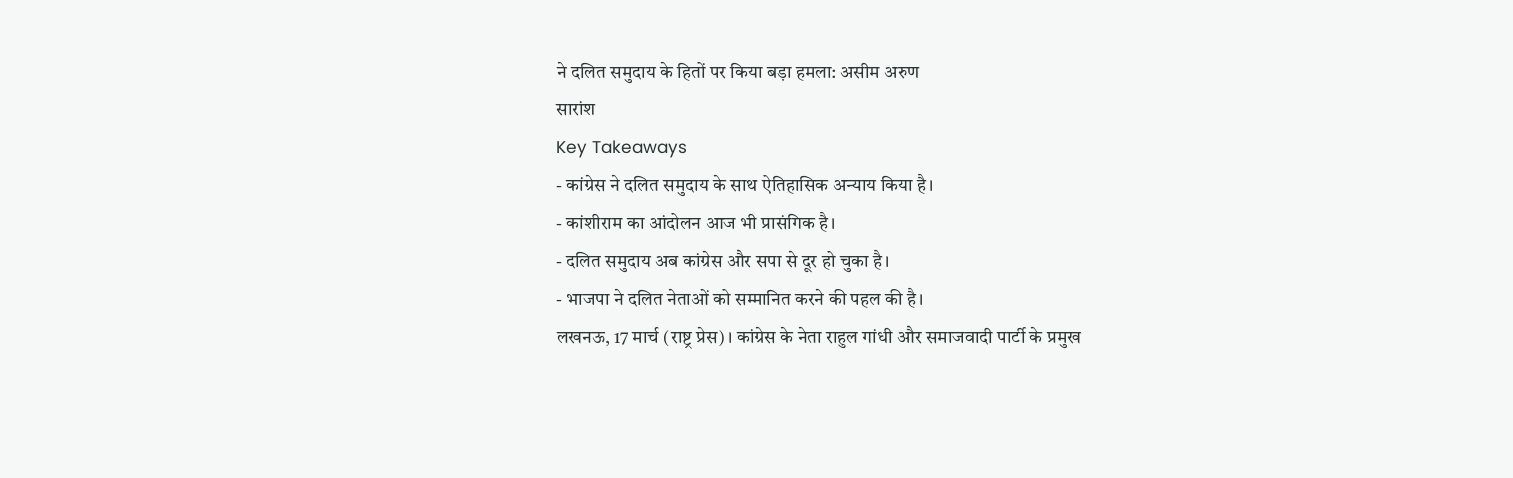ने दलित समुदाय के हितों पर किया बड़ा हमला: असीम अरुण
सारांश
Key Takeaways
- कांग्रेस ने दलित समुदाय के साथ ऐतिहासिक अन्याय किया है।
- कांशीराम का आंदोलन आज भी प्रासंगिक है।
- दलित समुदाय अब कांग्रेस और सपा से दूर हो चुका है।
- भाजपा ने दलित नेताओं को सम्मानित करने की पहल की है।
लखनऊ, 17 मार्च (राष्ट्र प्रेस)। कांग्रेस के नेता राहुल गांधी और समाजवादी पार्टी के प्रमुख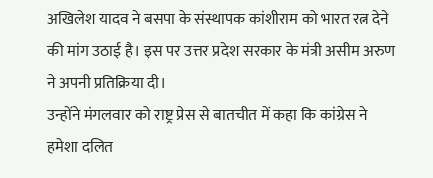अखिलेश यादव ने बसपा के संस्थापक कांशीराम को भारत रत्न देने की मांग उठाई है। इस पर उत्तर प्रदेश सरकार के मंत्री असीम अरुण ने अपनी प्रतिक्रिया दी।
उन्होंने मंगलवार को राष्ट्र प्रेस से बातचीत में कहा कि कांग्रेस ने हमेशा दलित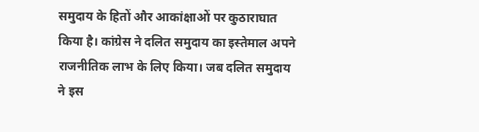समुदाय के हितों और आकांक्षाओं पर कुठाराघात किया है। कांग्रेस ने दलित समुदाय का इस्तेमाल अपने राजनीतिक लाभ के लिए किया। जब दलित समुदाय ने इस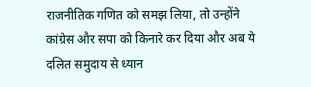राजनीतिक गणित को समझ लिया, तो उन्होंने कांग्रेस और सपा को किनारे कर दिया और अब ये दलित समुदाय से ध्यान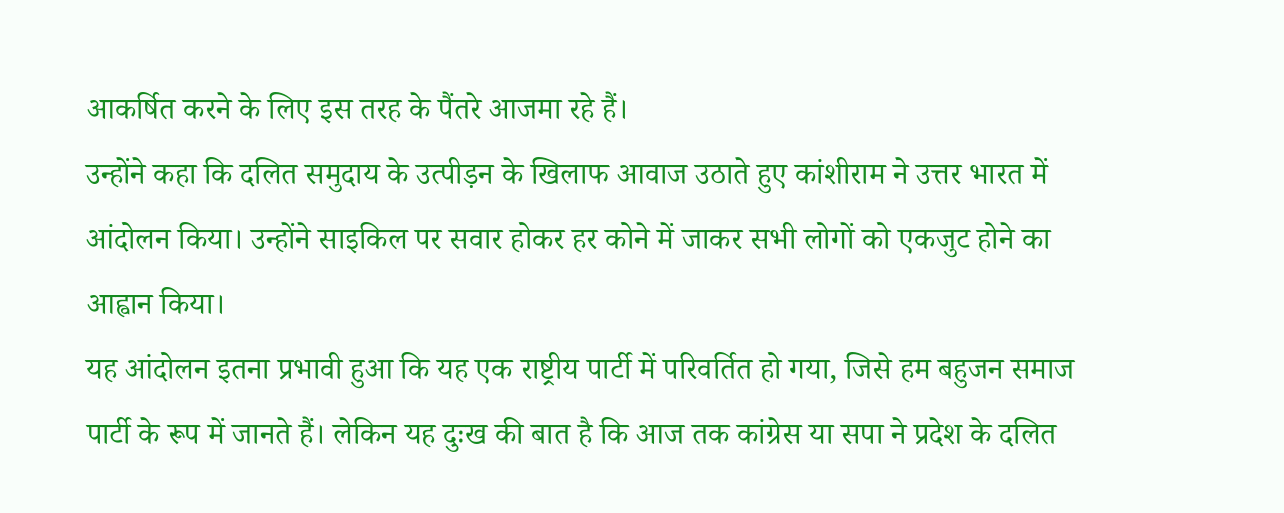आकर्षित करने के लिए इस तरह के पैंतरे आजमा रहे हैं।
उन्होंने कहा कि दलित समुदाय के उत्पीड़न के खिलाफ आवाज उठाते हुए कांशीराम ने उत्तर भारत में आंदोलन किया। उन्होंने साइकिल पर सवार होकर हर कोने में जाकर सभी लोगों को एकजुट होने का आह्वान किया।
यह आंदोलन इतना प्रभावी हुआ कि यह एक राष्ट्रीय पार्टी में परिवर्तित हो गया, जिसे हम बहुजन समाज पार्टी के रूप में जानते हैं। लेकिन यह दुःख की बात है कि आज तक कांग्रेस या सपा ने प्रदेश के दलित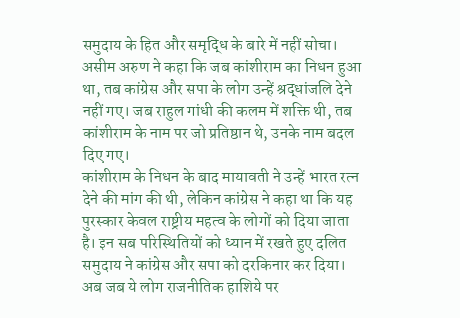समुदाय के हित और समृद्धि के बारे में नहीं सोचा।
असीम अरुण ने कहा कि जब कांशीराम का निधन हुआ था, तब कांग्रेस और सपा के लोग उन्हें श्रद्धांजलि देने नहीं गए। जब राहुल गांधी की कलम में शक्ति थी, तब कांशीराम के नाम पर जो प्रतिष्ठान थे, उनके नाम बदल दिए गए।
कांशीराम के निधन के बाद मायावती ने उन्हें भारत रत्न देने की मांग की थी, लेकिन कांग्रेस ने कहा था कि यह पुरस्कार केवल राष्ट्रीय महत्व के लोगों को दिया जाता है। इन सब परिस्थितियों को ध्यान में रखते हुए दलित समुदाय ने कांग्रेस और सपा को दरकिनार कर दिया। अब जब ये लोग राजनीतिक हाशिये पर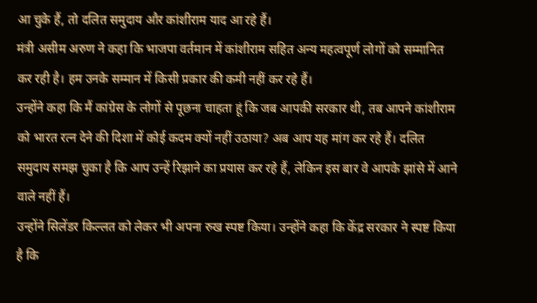आ चुके हैं, तो दलित समुदाय और कांशीराम याद आ रहे हैं।
मंत्री असीम अरुण ने कहा कि भाजपा वर्तमान में कांशीराम सहित अन्य महत्वपूर्ण लोगों को सम्मानित कर रही है। हम उनके सम्मान में किसी प्रकार की कमी नहीं कर रहे हैं।
उन्होंने कहा कि मैं कांग्रेस के लोगों से पूछना चाहता हूं कि जब आपकी सरकार थी, तब आपने कांशीराम को भारत रत्न देने की दिशा में कोई कदम क्यों नहीं उठाया? अब आप यह मांग कर रहे हैं। दलित समुदाय समझ चुका है कि आप उन्हें रिझाने का प्रयास कर रहे हैं, लेकिन इस बार वे आपके झांसे में आने वाले नहीं हैं।
उन्होंने सिलेंडर किल्लत को लेकर भी अपना रुख स्पष्ट किया। उन्होंने कहा कि केंद्र सरकार ने स्पष्ट किया है कि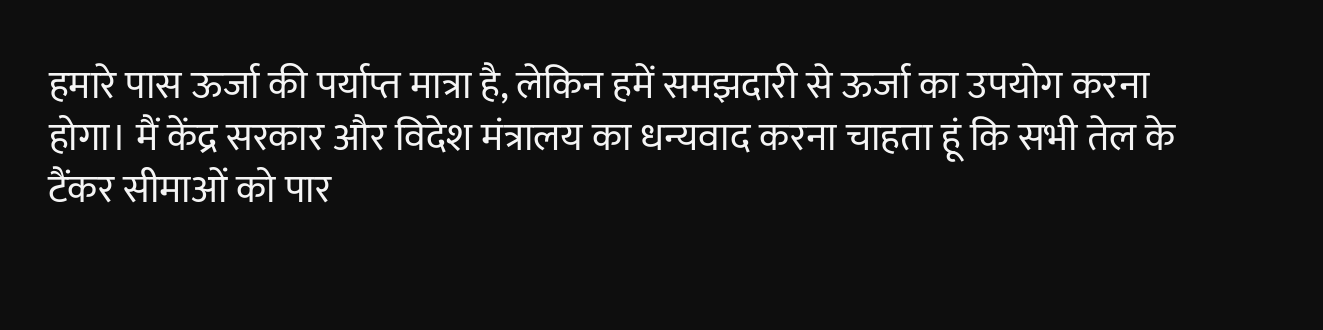हमारे पास ऊर्जा की पर्याप्त मात्रा है, लेकिन हमें समझदारी से ऊर्जा का उपयोग करना होगा। मैं केंद्र सरकार और विदेश मंत्रालय का धन्यवाद करना चाहता हूं कि सभी तेल के टैंकर सीमाओं को पार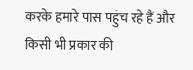करके हमारे पास पहुंच रहे हैं और किसी भी प्रकार की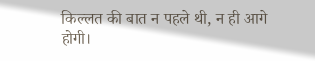किल्लत की बात न पहले थी, न ही आगे होगी।